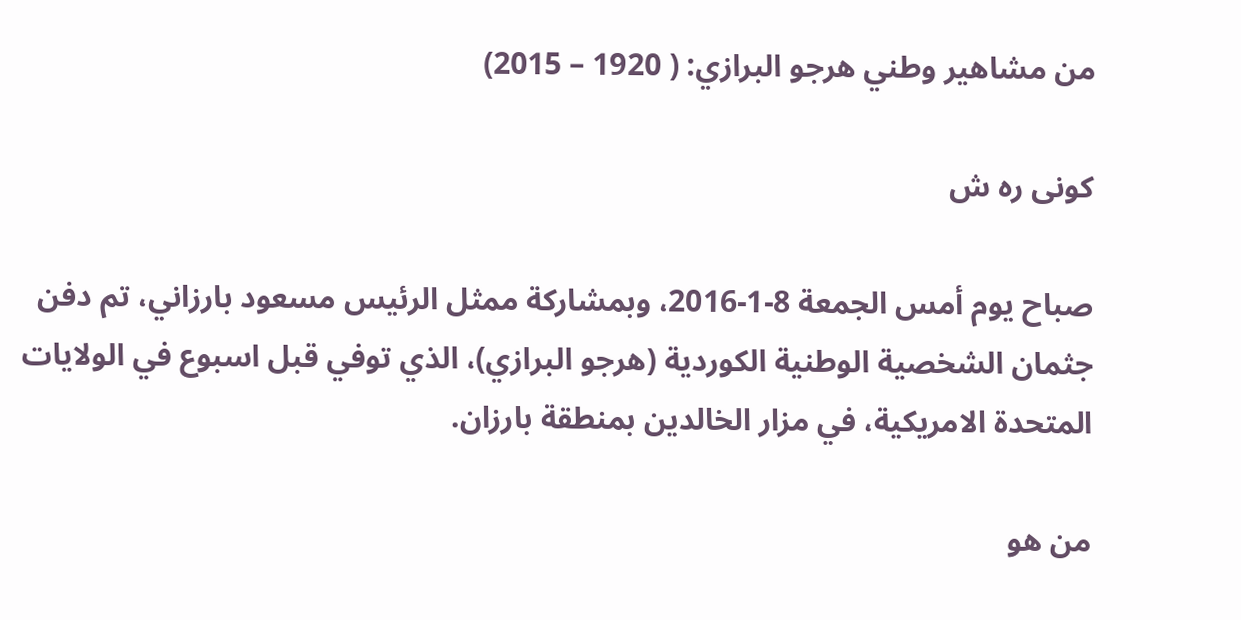من مشاهير وطني هرجو البرازي: ( 1920 – 2015)

كونى ره ش

صباح يوم أمس الجمعة 8-1-2016، وبمشاركة ممثل الرئيس مسعود بارزاني، تم دفن جثمان الشخصية الوطنية الكوردية (هرجو البرازي)، الذي توفي قبل اسبوع في الولايات المتحدة الامريكية، في مزار الخالدين بمنطقة بارزان.

من هو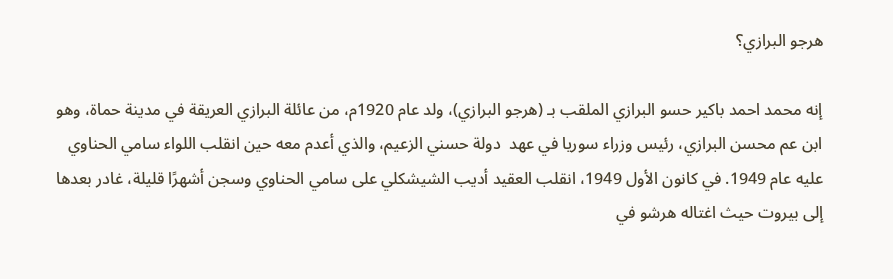هرجو البرازي؟

إنه محمد احمد باكير حسو البرازي الملقب بـ (هرجو البرازي)، ولد عام 1920م، من عائلة البرازي العريقة في مدينة حماة، وهو ابن عم محسن البرازي، رئيس وزراء سوريا في عهد  دولة حسني الزعيم، والذي أعدم معه حين انقلب اللواء سامي الحناوي عليه عام 1949. في كانون الأول 1949، انقلب العقيد أديب الشيشكلي على سامي الحناوي وسجن أشهرًا قليلة، غادر بعدها إلى بيروت حيث اغتاله هرشو في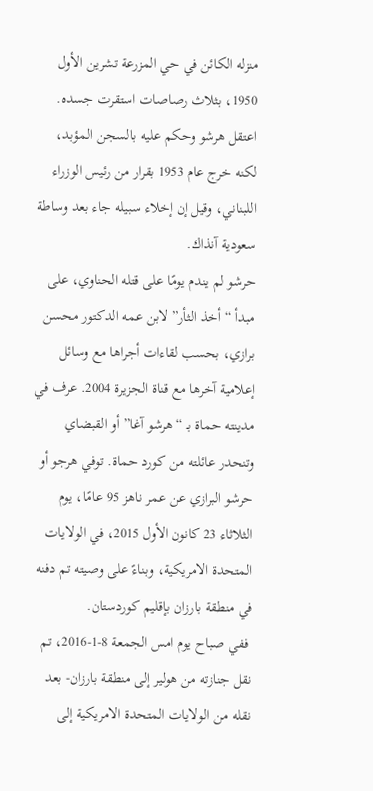منزله الكائن في حي المزرعة تشرين الأول 1950، بثلاث رصاصات استقرت جسده. اعتقل هرشو وحكم عليه بالسجن المؤبد، لكنه خرج عام 1953 بقرار من رئيس الوزراء اللبناني، وقيل إن إخلاء سبيله جاء بعد وساطة سعودية آنذاك.
حرشو لم يندم يومًا على قتله الحناوي، على مبدأ “أخذ الثأر” لابن عمه الدكتور محسن برازي، بحسب لقاءات أجراها مع وسائل إعلامية آخرها مع قناة الجزيرة 2004. عرف في مدينته حماة بـ “هرشو آغا” أو القبضاي وتنحدر عائلته من كورد حماة. توفي هرجو أو حرشو البرازي عن عمر ناهز 95 عامًا، يوم الثلاثاء 23 كانون الأول 2015، في الولايات المتحدة الامريكية، وبناءً على وصيته تم دفنه في منطقة بارزان بإقليم كوردستان.
 ففي صباح يوم امس الجمعة 8-1-2016، تم نقل جنازته من هولير إلى منطقة بارزان- بعد نقله من الولايات المتحدة الامريكية إلى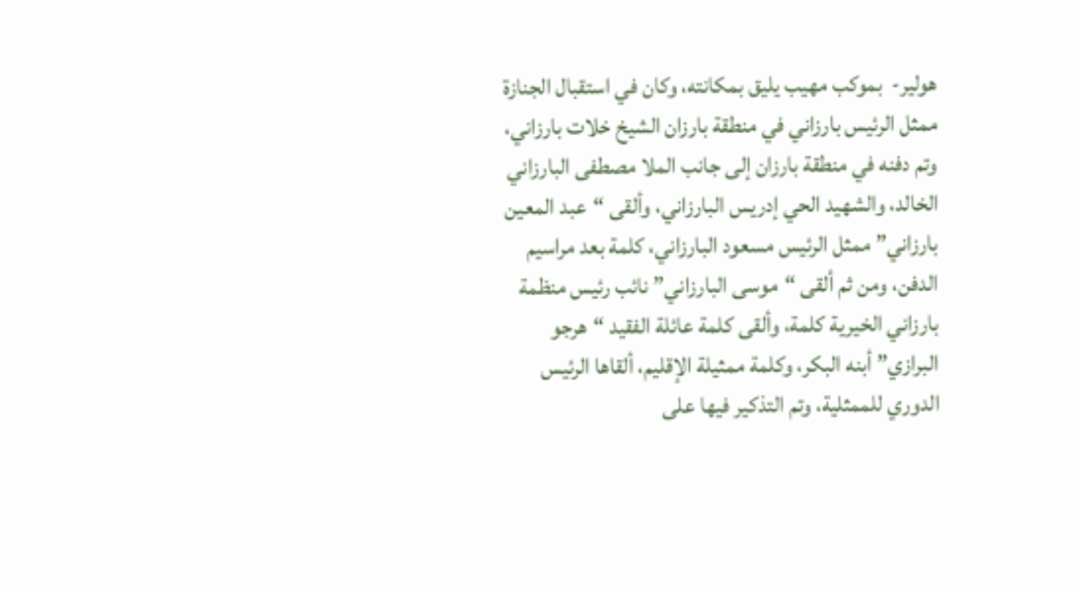هولير-  بموكب مهيب يليق بمكانته، وكان في استقبال الجنازة ممثل الرئيس بارزاني في منطقة بارزان الشيخ خلات بارزاني، وتم دفنه في منطقة بارزان إلى جانب الملا مصطفى البارزاني الخالد، والشهيد الحي إدريس البارزاني، وألقى “عبد المعين بارزاني” ممثل الرئيس مسعود البارزاني، كلمة بعد مراسيم الدفن، ومن ثم ألقى “موسى البارزاني” نائب رئيس منظمة بارزاني الخيرية كلمة، وألقى كلمة عائلة الفقيد “هرجو البرازي” أبنه البكر، وكلمة ممثيلة الإقليم، ألقاها الرئيس الدوري للممثلية، وتم التذكير فيها على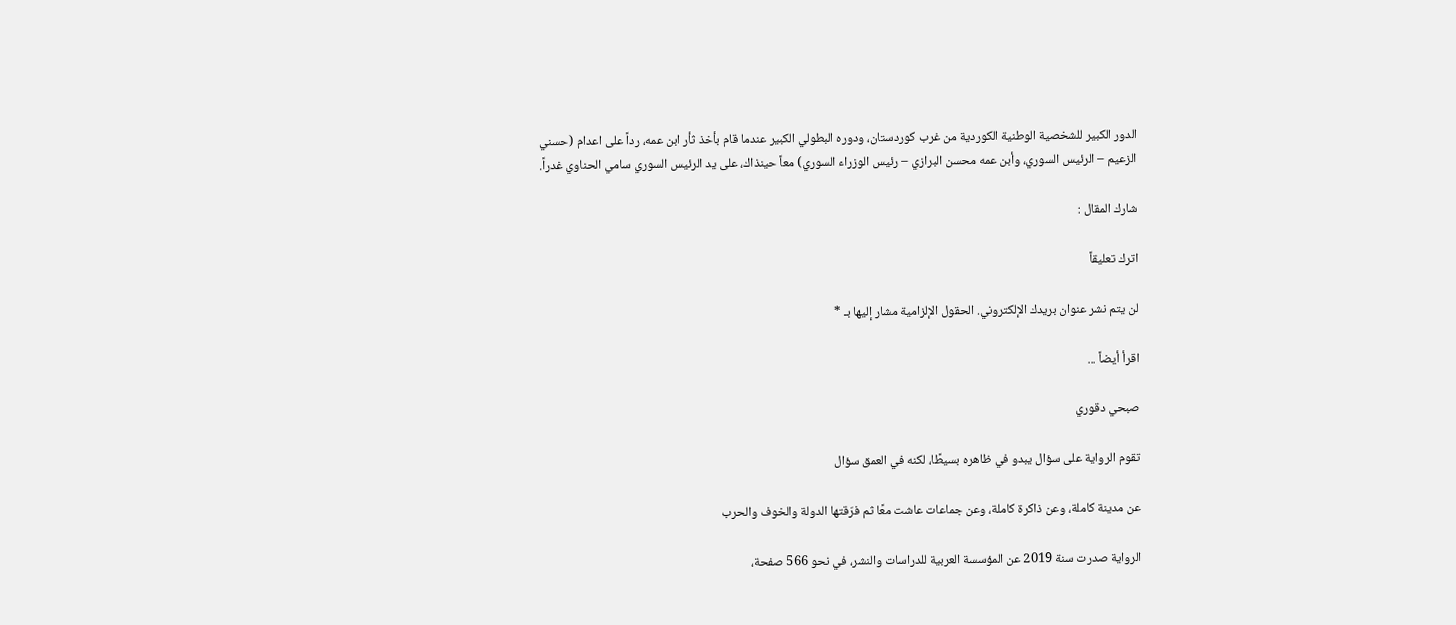الدور الكبير للشخصية الوطنية الكوردية من غرب كوردستان، ودوره البطولي الكبير عندما قام بأخذ ثأر ابن عمه، رداً على اعدام (حسني الزعيم – الرئيس السوري، وأبن عمه محسن البرازي – رئيس الوزراء السوري) معاً حينذاك، على يد الرئيس السوري سامي الحناوي غدراً.

شارك المقال :

اترك تعليقاً

لن يتم نشر عنوان بريدك الإلكتروني. الحقول الإلزامية مشار إليها بـ *

اقرأ أيضاً ...

صبحي دقوري

تقوم الرواية على سؤال يبدو في ظاهره بسيطًا، لكنه في العمق سؤال

عن مدينة كاملة، وعن ذاكرة كاملة، وعن جماعات عاشت معًا ثم فرّقتها الدولة والخوف والحرب

الرواية صدرت سنة 2019 عن المؤسسة العربية للدراسات والنشر، في نحو 566 صفحة،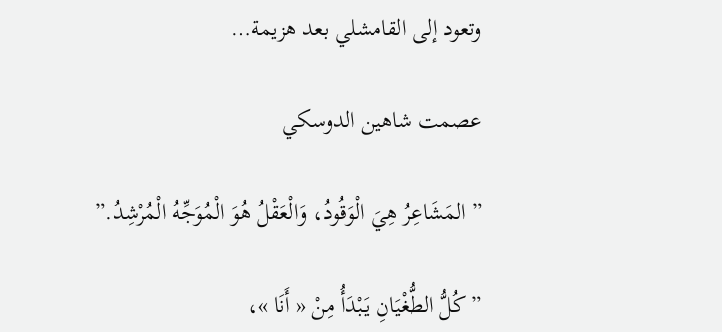وتعود إلى القامشلي بعد هزيمة…

عصمت شاهين الدوسكي

” المَشَاعِرُ هِيَ الْوَقُودُ، وَالْعَقْلُ هُوَ الْمُوَجِّهُ الْمُرْشِدُ.”

” كُلُّ الطُّغْيَانِ يَبْدَأُ مِنْ « أَنَا »،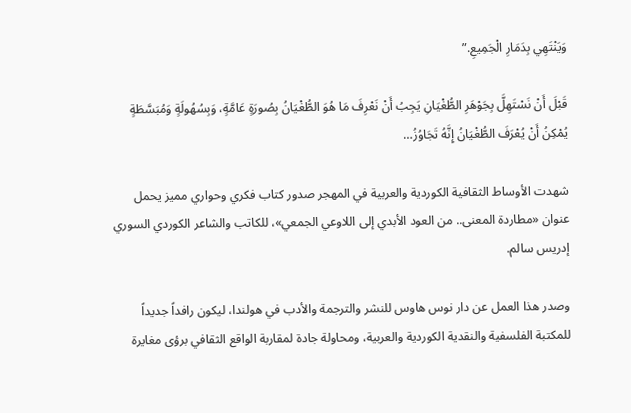وَيَنْتَهِي بِدَمَارِ الْجَمِيعِ.”

قَبْلَ أَنْ نَسْتَهِلَّ بِجَوْهَرِ الطُّغْيَانِ يَجِبُ أَنْ نَعْرِفَ مَا هُوَ الطُّغْيَانُ بِصُورَةٍ عَامَّةٍ، وَبِسُهُولَةٍ وَمُبَسَّطَةٍ يُمْكِنُ أَنْ يُعْرَفَ الطُّغْيَانُ إِنَّهُ تَجَاوُزُ…

شهدت الأوساط الثقافية الكوردية والعربية في المهجر صدور كتاب فكري وحواري مميز يحمل عنوان «مطاردة المعنى.. من العود الأبدي إلى اللاوعي الجمعي»، للكاتب والشاعر الكوردي السوري إدريس سالم.

وصدر هذا العمل عن دار نوس هاوس للنشر والترجمة والأدب في هولندا، ليكون رافداً جديداً للمكتبة الفلسفية والنقدية الكوردية والعربية، ومحاولة جادة لمقاربة الواقع الثقافي برؤى مغايرة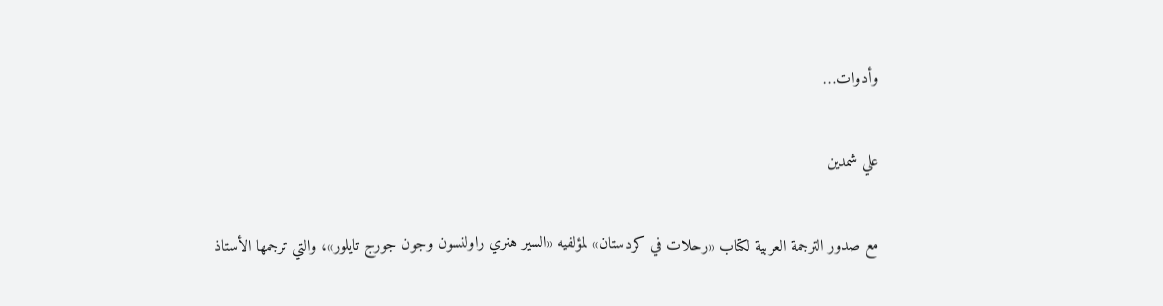وأدوات…

علي شمدين

مع صدور الترجمة العربية لكتاب «رحلات في كردستان» لمؤلفيه «السير هنري راولنسون وجون جورج تايلور»، والتي ترجمها الأستاذ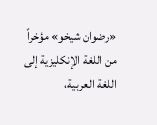«رضوان شيخو» مؤخراً من اللغة الإنكليزية إلى اللغة العربية،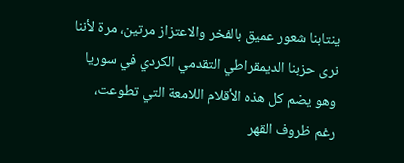ينتابنا شعور عميق بالفخر والاعتزاز مرتين، مرة لأننا نرى حزبنا الديمقراطي التقدمي الكردي في سوريا وهو يضم كل هذه الأقلام اللامعة التي تطوعت، رغم ظروف القهر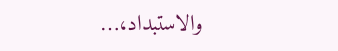والاستبداد،…